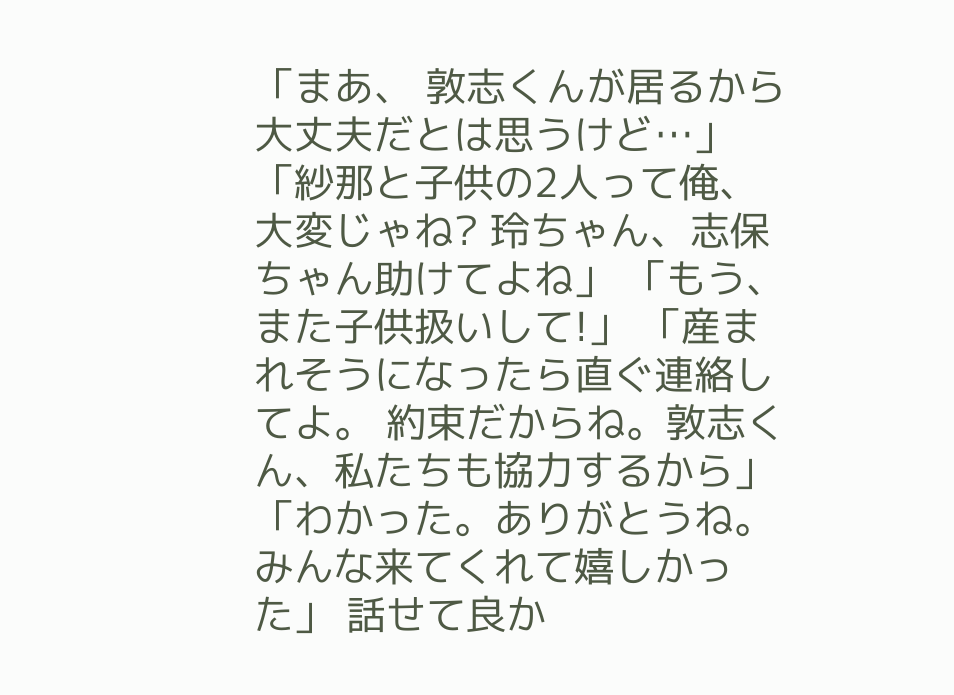「まあ、 敦志くんが居るから大丈夫だとは思うけど…」 「紗那と子供の2人って俺、大変じゃね? 玲ちゃん、志保ちゃん助けてよね」 「もう、また子供扱いして!」 「産まれそうになったら直ぐ連絡してよ。 約束だからね。敦志くん、私たちも協力するから」 「わかった。ありがとうね。 みんな来てくれて嬉しかった」 話せて良か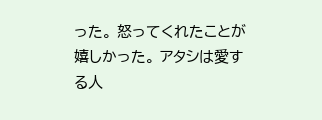った。 怒ってくれたことが嬉しかった。 アタシは愛する人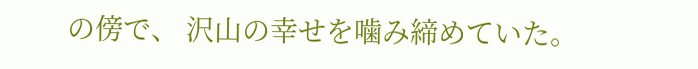の傍で、 沢山の幸せを噛み締めていた。